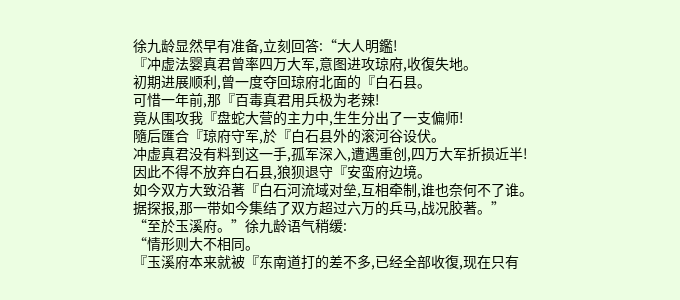徐九龄显然早有准备,立刻回答:“大人明鑑!
『冲虚法婴真君曾率四万大军,意图进攻琼府,收復失地。
初期进展顺利,曾一度夺回琼府北面的『白石县。
可惜一年前,那『百毒真君用兵极为老辣!
竟从围攻我『盘蛇大营的主力中,生生分出了一支偏师!
隨后匯合『琼府守军,於『白石县外的滚河谷设伏。
冲虚真君没有料到这一手,孤军深入,遭遇重创,四万大军折损近半!
因此不得不放弃白石县,狼狈退守『安蛮府边境。
如今双方大致沿著『白石河流域对垒,互相牵制,谁也奈何不了谁。
据探报,那一带如今集结了双方超过六万的兵马,战况胶著。”
“至於玉溪府。”徐九龄语气稍缓:
“情形则大不相同。
『玉溪府本来就被『东南道打的差不多,已经全部收復,现在只有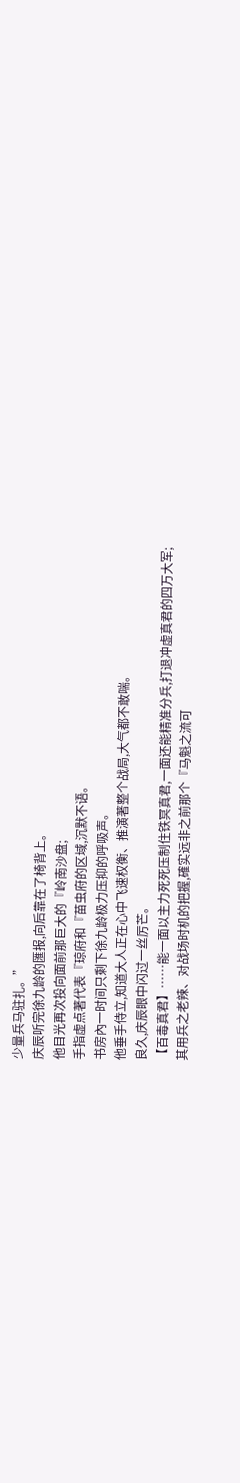少量兵马驻扎。”
庆辰听完徐九龄的匯报,向后靠在了椅背上。
他目光再次投向面前那巨大的『岭南沙盘;
手指虚点著代表『琼府和『苗虫府的区域,沉默不语。
书房內一时间只剩下徐九龄极力压抑的呼吸声。
他垂手侍立,知道大人正在心中飞速权衡、推演著整个战局,大气都不敢喘。
良久,庆辰眼中闪过一丝厉芒。
【百毒真君】……能一面以主力死死压制住铁冥真君,一面还能精准分兵,打退冲虚真君的四万大军;
其用兵之老辣、对战场时机的把握,確实远非之前那个『马魁之流可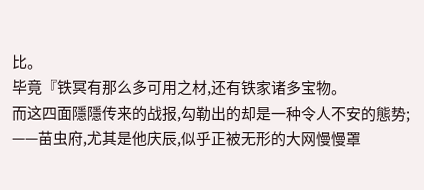比。
毕竟『铁冥有那么多可用之材,还有铁家诸多宝物。
而这四面隱隱传来的战报,勾勒出的却是一种令人不安的態势;
——苗虫府,尤其是他庆辰,似乎正被无形的大网慢慢罩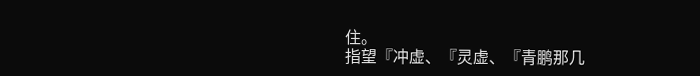住。
指望『冲虚、『灵虚、『青鹏那几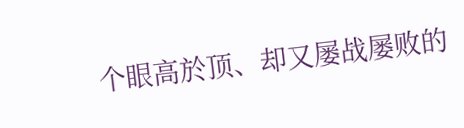个眼高於顶、却又屡战屡败的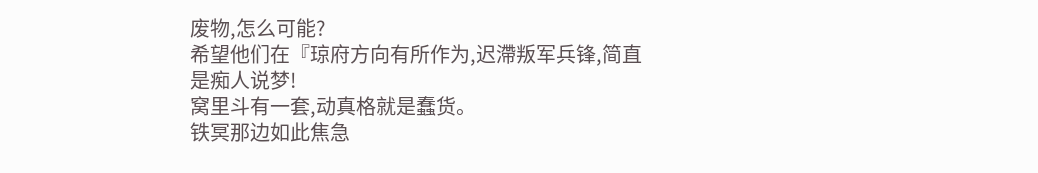废物,怎么可能?
希望他们在『琼府方向有所作为,迟滯叛军兵锋,简直是痴人说梦!
窝里斗有一套,动真格就是蠢货。
铁冥那边如此焦急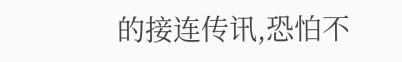的接连传讯,恐怕不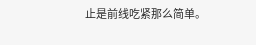止是前线吃紧那么简单。